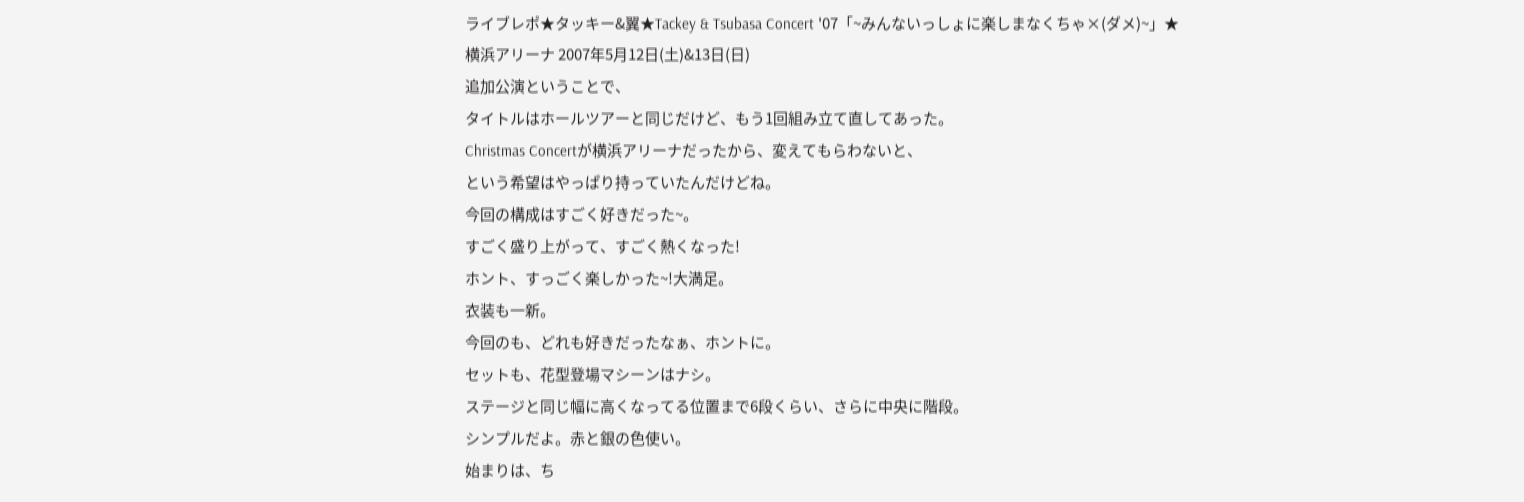ライブレポ★タッキー&翼★Tackey & Tsubasa Concert '07「~みんないっしょに楽しまなくちゃ×(ダメ)~」★
横浜アリーナ 2007年5月12日(土)&13日(日)
追加公演ということで、
タイトルはホールツアーと同じだけど、もう1回組み立て直してあった。
Christmas Concertが横浜アリーナだったから、変えてもらわないと、
という希望はやっぱり持っていたんだけどね。
今回の構成はすごく好きだった~。
すごく盛り上がって、すごく熱くなった!
ホント、すっごく楽しかった~!大満足。
衣装も一新。
今回のも、どれも好きだったなぁ、ホントに。
セットも、花型登場マシーンはナシ。
ステージと同じ幅に高くなってる位置まで6段くらい、さらに中央に階段。
シンプルだよ。赤と銀の色使い。
始まりは、ち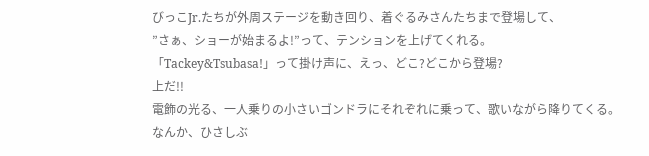びっこJr.たちが外周ステージを動き回り、着ぐるみさんたちまで登場して、
”さぁ、ショーが始まるよ!”って、テンションを上げてくれる。
「Tackey&Tsubasa!」って掛け声に、えっ、どこ?どこから登場?
上だ!!
電飾の光る、一人乗りの小さいゴンドラにそれぞれに乗って、歌いながら降りてくる。
なんか、ひさしぶ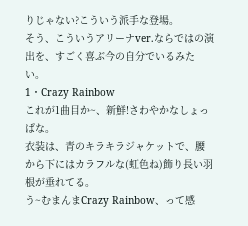りじゃない?こういう派手な登場。
そう、こういうアリーナver.ならではの演出を、すごく喜ぶ今の自分でいるみたい。
1・Crazy Rainbow
これが1曲目か~、新鮮!さわやかなしょっぱな。
衣装は、青のキラキラジャケットで、腰から下にはカラフルな(虹色ね)飾り長い羽根が垂れてる。
う~むまんまCrazy Rainbow、って感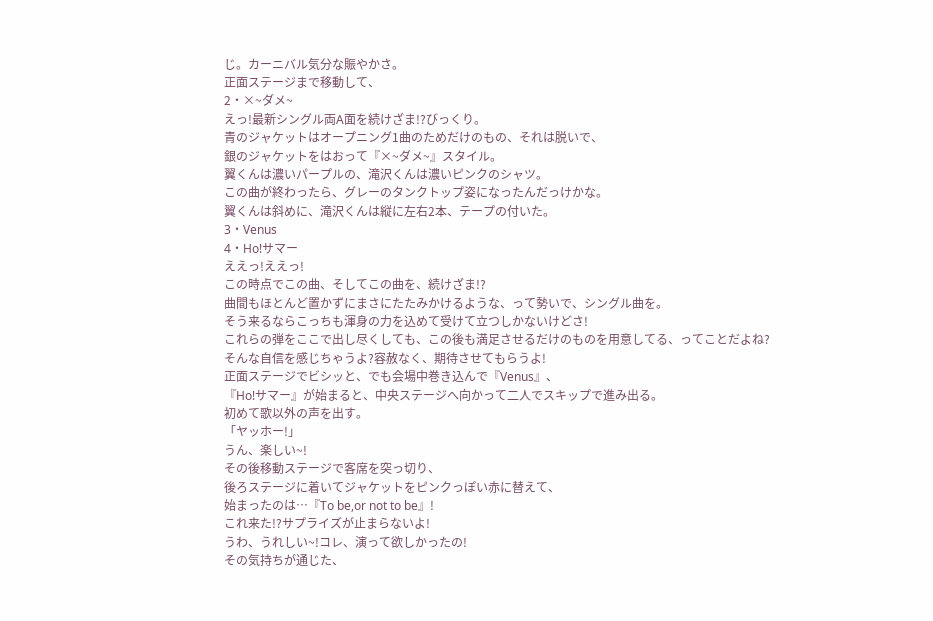じ。カーニバル気分な賑やかさ。
正面ステージまで移動して、
2・×~ダメ~
えっ!最新シングル両A面を続けざま!?びっくり。
青のジャケットはオープニング1曲のためだけのもの、それは脱いで、
銀のジャケットをはおって『×~ダメ~』スタイル。
翼くんは濃いパープルの、滝沢くんは濃いピンクのシャツ。
この曲が終わったら、グレーのタンクトップ姿になったんだっけかな。
翼くんは斜めに、滝沢くんは縦に左右2本、テープの付いた。
3・Venus
4・Ho!サマー
ええっ!ええっ!
この時点でこの曲、そしてこの曲を、続けざま!?
曲間もほとんど置かずにまさにたたみかけるような、って勢いで、シングル曲を。
そう来るならこっちも渾身の力を込めて受けて立つしかないけどさ!
これらの弾をここで出し尽くしても、この後も満足させるだけのものを用意してる、ってことだよね?
そんな自信を感じちゃうよ?容赦なく、期待させてもらうよ!
正面ステージでビシッと、でも会場中巻き込んで『Venus』、
『Ho!サマー』が始まると、中央ステージへ向かって二人でスキップで進み出る。
初めて歌以外の声を出す。
「ヤッホー!」
うん、楽しい~!
その後移動ステージで客席を突っ切り、
後ろステージに着いてジャケットをピンクっぽい赤に替えて、
始まったのは…『To be,or not to be』!
これ来た!?サプライズが止まらないよ!
うわ、うれしい~!コレ、演って欲しかったの!
その気持ちが通じた、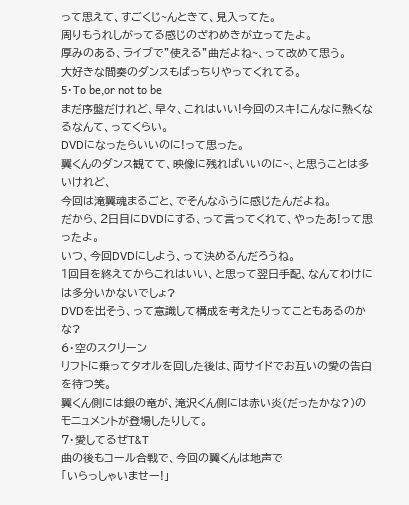って思えて、すごくじ~んときて、見入ってた。
周りもうれしがってる感じのざわめきが立ってたよ。
厚みのある、ライブで”使える”曲だよね~、って改めて思う。
大好きな間奏のダンスもばっちりやってくれてる。
5・To be,or not to be
まだ序盤だけれど、早々、これはいい!今回のスキ!こんなに熱くなるなんて、ってくらい。
DVDになったらいいのに!って思った。
翼くんのダンス観てて、映像に残ればいいのに~、と思うことは多いけれど、
今回は滝翼魂まるごと、でそんなふうに感じたんだよね。
だから、2日目にDVDにする、って言ってくれて、やったあ!って思ったよ。
いつ、今回DVDにしよう、って決めるんだろうね。
1回目を終えてからこれはいい、と思って翌日手配、なんてわけには多分いかないでしょ?
DVDを出そう、って意識して構成を考えたりってこともあるのかな?
6・空のスクリーン
リフトに乗ってタオルを回した後は、両サイドでお互いの愛の告白を待つ笑。
翼くん側には銀の竜が、滝沢くん側には赤い炎(だったかな?)のモニュメントが登場したりして。
7・愛してるぜT&T
曲の後もコール合戦で、今回の翼くんは地声で
「いらっしゃいませー!」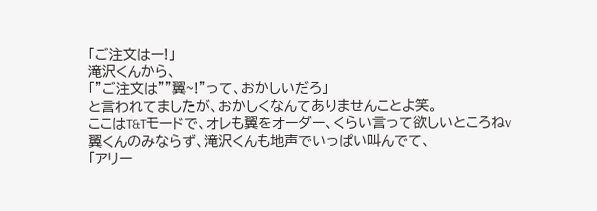「ご注文はー!」
滝沢くんから、
「”ご注文は""翼~!"って、おかしいだろ」
と言われてましたが、おかしくなんてありませんことよ笑。
ここはT&Tモードで、オレも翼をオーダー、くらい言って欲しいところねv
翼くんのみならず、滝沢くんも地声でいっぱい叫んでて、
「アリー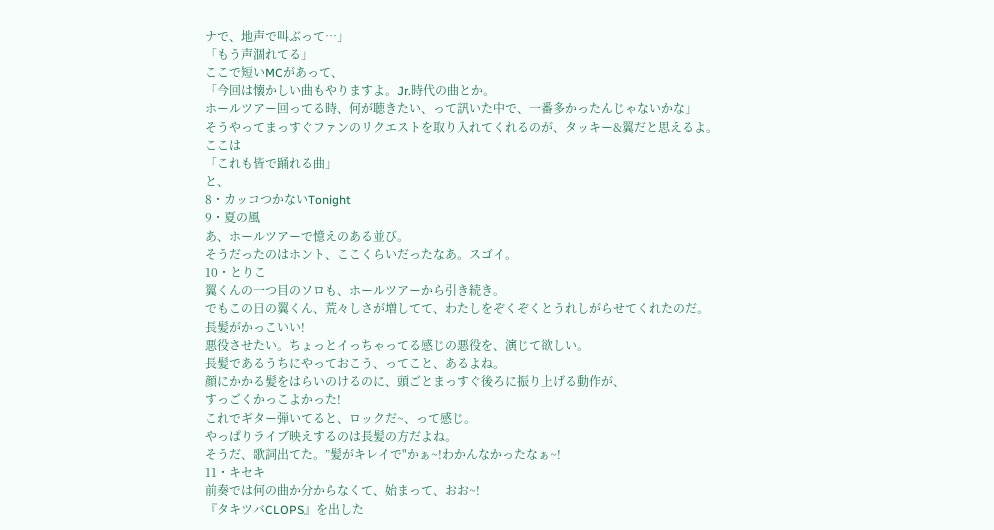ナで、地声で叫ぶって…」
「もう声涸れてる」
ここで短いMCがあって、
「今回は懐かしい曲もやりますよ。Jr.時代の曲とか。
ホールツアー回ってる時、何が聴きたい、って訊いた中で、一番多かったんじゃないかな」
そうやってまっすぐファンのリクエストを取り入れてくれるのが、タッキー&翼だと思えるよ。
ここは
「これも皆で踊れる曲」
と、
8・カッコつかないTonight
9・夏の風
あ、ホールツアーで憶えのある並び。
そうだったのはホント、ここくらいだったなあ。スゴイ。
10・とりこ
翼くんの一つ目のソロも、ホールツアーから引き続き。
でもこの日の翼くん、荒々しさが増してて、わたしをぞくぞくとうれしがらせてくれたのだ。
長髪がかっこいい!
悪役させたい。ちょっとイっちゃってる感じの悪役を、演じて欲しい。
長髪であるうちにやっておこう、ってこと、あるよね。
顔にかかる髪をはらいのけるのに、頭ごとまっすぐ後ろに振り上げる動作が、
すっごくかっこよかった!
これでギター弾いてると、ロックだ~、って感じ。
やっぱりライブ映えするのは長髪の方だよね。
そうだ、歌詞出てた。”髪がキレイで"かぁ~!わかんなかったなぁ~!
11・キセキ
前奏では何の曲か分からなくて、始まって、おお~!
『タキツバCLOPS』を出した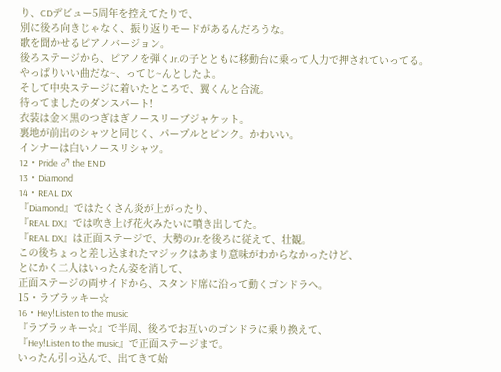り、CDデビュー5周年を控えてたりで、
別に後ろ向きじゃなく、振り返りモードがあるんだろうな。
歌を聞かせるピアノバージョン。
後ろステージから、ピアノを弾くJr.の子とともに移動台に乗って人力で押されていってる。
やっぱりいい曲だな~、ってじ~んとしたよ。
そして中央ステージに着いたところで、翼くんと合流。
待ってましたのダンスパート!
衣装は金×黒のつぎはぎノースリーブジャケット。
裏地が前出のシャツと同じく、パープルとピンク。かわいい。
インナーは白いノースリシャツ。
12・Pride ♂ the END
13・Diamond
14・REAL DX
『Diamond』ではたくさん炎が上がったり、
『REAL DX』では吹き上げ花火みたいに噴き出してた。
『REAL DX』は正面ステージで、大勢のJr.を後ろに従えて、壮観。
この後ちょっと差し込まれたマジックはあまり意味がわからなかったけど、
とにかく二人はいったん姿を消して、
正面ステージの両サイドから、スタンド席に沿って動くゴンドラへ。
15・ラブラッキー☆
16・Hey!Listen to the music
『ラブラッキー☆』で半周、後ろでお互いのゴンドラに乗り換えて、
『Hey!Listen to the music』で正面ステージまで。
いったん引っ込んで、出てきて始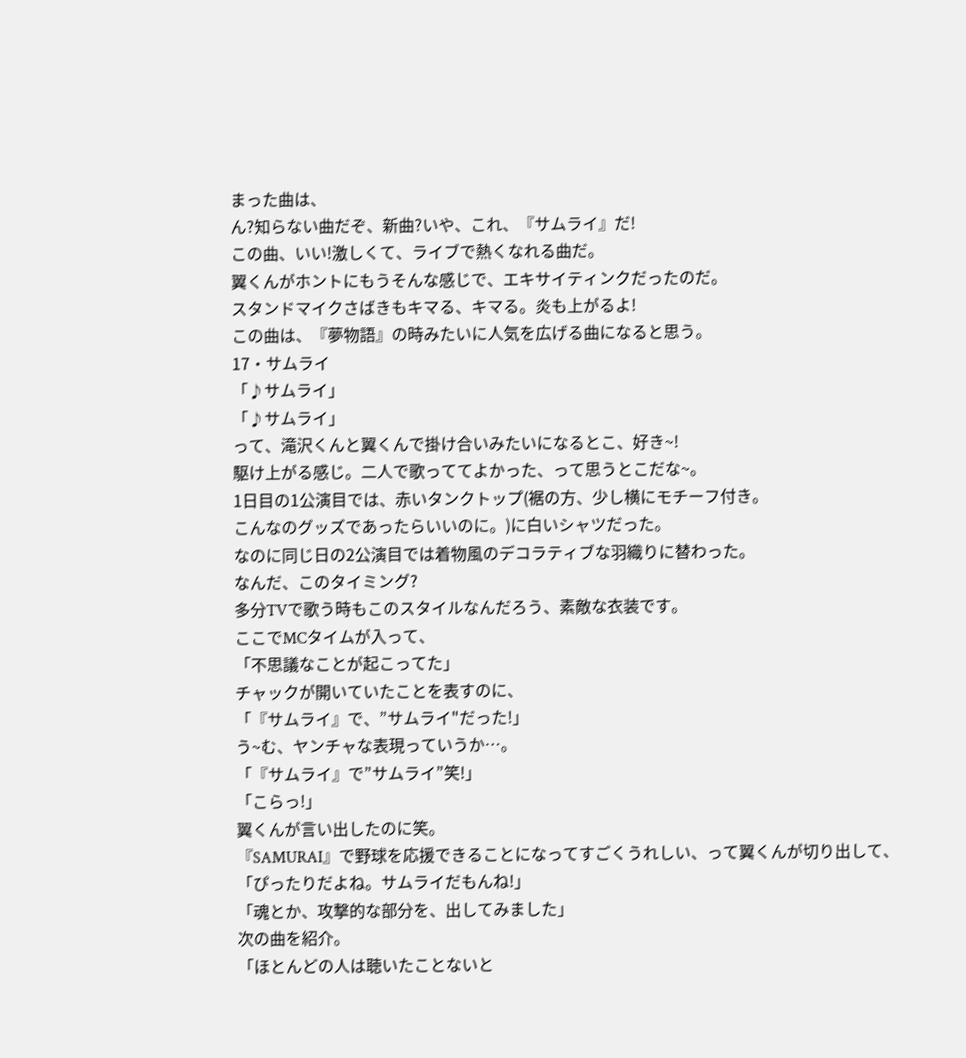まった曲は、
ん?知らない曲だぞ、新曲?いや、これ、『サムライ』だ!
この曲、いい!激しくて、ライブで熱くなれる曲だ。
翼くんがホントにもうそんな感じで、エキサイティンクだったのだ。
スタンドマイクさばきもキマる、キマる。炎も上がるよ!
この曲は、『夢物語』の時みたいに人気を広げる曲になると思う。
17・サムライ
「♪サムライ」
「♪サムライ」
って、滝沢くんと翼くんで掛け合いみたいになるとこ、好き~!
駆け上がる感じ。二人で歌っててよかった、って思うとこだな~。
1日目の1公演目では、赤いタンクトップ(裾の方、少し横にモチーフ付き。
こんなのグッズであったらいいのに。)に白いシャツだった。
なのに同じ日の2公演目では着物風のデコラティブな羽織りに替わった。
なんだ、このタイミング?
多分TVで歌う時もこのスタイルなんだろう、素敵な衣装です。
ここでMCタイムが入って、
「不思議なことが起こってた」
チャックが開いていたことを表すのに、
「『サムライ』で、”サムライ"だった!」
う~む、ヤンチャな表現っていうか…。
「『サムライ』で”サムライ”笑!」
「こらっ!」
翼くんが言い出したのに笑。
『SAMURAI』で野球を応援できることになってすごくうれしい、って翼くんが切り出して、
「ぴったりだよね。サムライだもんね!」
「魂とか、攻撃的な部分を、出してみました」
次の曲を紹介。
「ほとんどの人は聴いたことないと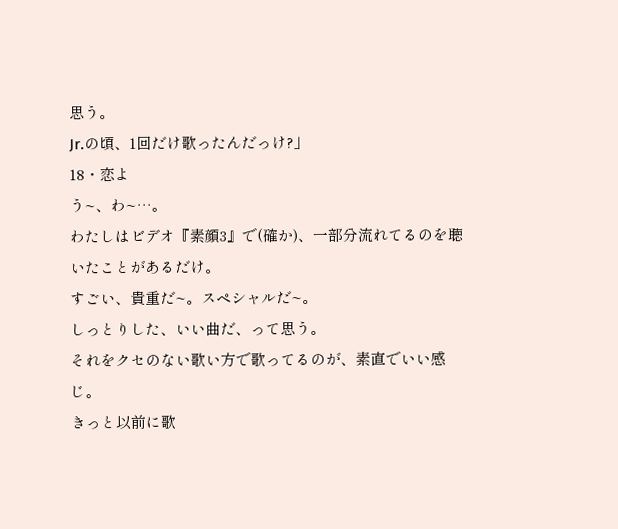思う。
Jr.の頃、1回だけ歌ったんだっけ?」
18・恋よ
う~、わ~…。
わたしはビデオ『素顔3』で(確か)、一部分流れてるのを聴いたことがあるだけ。
すごい、貴重だ~。スペシャルだ~。
しっとりした、いい曲だ、って思う。
それをクセのない歌い方で歌ってるのが、素直でいい感じ。
きっと以前に歌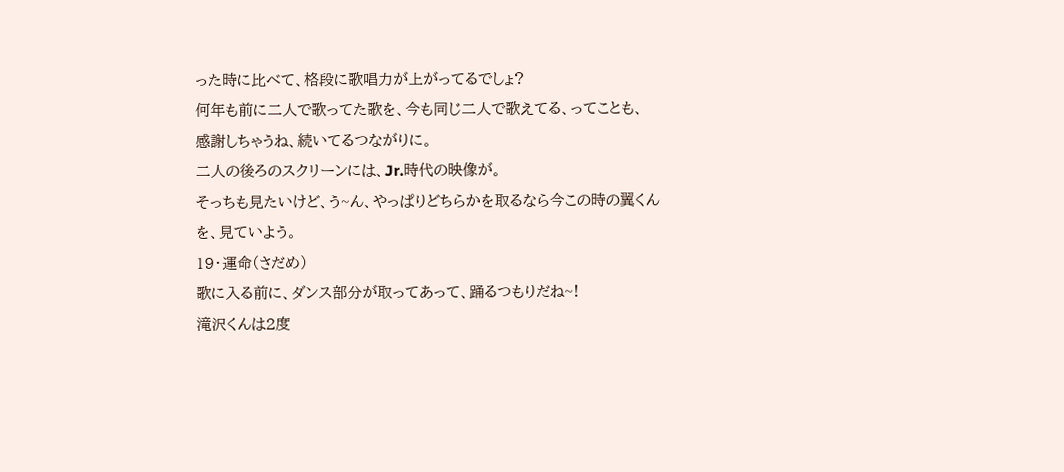った時に比べて、格段に歌唱力が上がってるでしょ?
何年も前に二人で歌ってた歌を、今も同じ二人で歌えてる、ってことも、
感謝しちゃうね、続いてるつながりに。
二人の後ろのスクリーンには、Jr.時代の映像が。
そっちも見たいけど、う~ん、やっぱりどちらかを取るなら今この時の翼くんを、見ていよう。
19・運命(さだめ)
歌に入る前に、ダンス部分が取ってあって、踊るつもりだね~!
滝沢くんは2度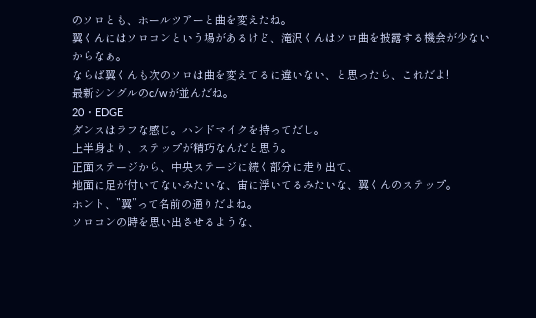のソロとも、ホールツアーと曲を変えたね。
翼くんにはソロコンという場があるけど、滝沢くんはソロ曲を披露する機会が少ないからなぁ。
ならば翼くんも次のソロは曲を変えてるに違いない、と思ったら、これだよ!
最新シングルのc/wが並んだね。
20・EDGE
ダンスはラフな感じ。ハンドマイクを持ってだし。
上半身より、ステップが精巧なんだと思う。
正面ステージから、中央ステージに続く部分に走り出て、
地面に足が付いてないみたいな、宙に浮いてるみたいな、翼くんのステップ。
ホント、”翼”って名前の通りだよね。
ソロコンの時を思い出させるような、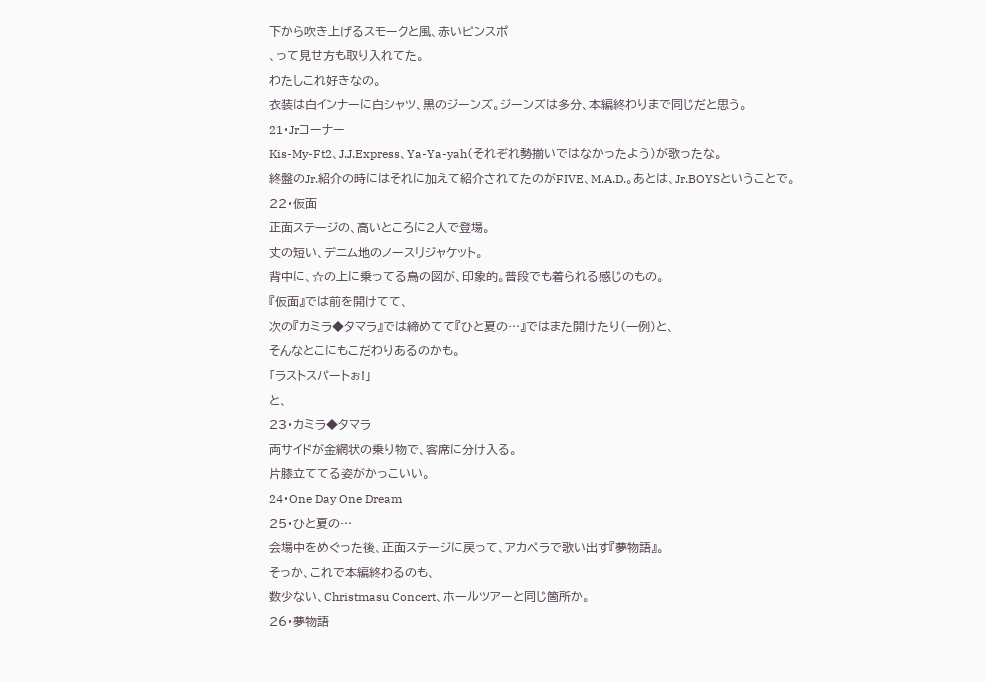下から吹き上げるスモークと風、赤いピンスポ
、って見せ方も取り入れてた。
わたしこれ好きなの。
衣装は白インナーに白シャツ、黒のジーンズ。ジーンズは多分、本編終わりまで同じだと思う。
21・Jrコーナー
Kis-My-Ft2、J.J.Express、Ya-Ya-yah(それぞれ勢揃いではなかったよう)が歌ったな。
終盤のJr.紹介の時にはそれに加えて紹介されてたのがFIVE、M.A.D.。あとは、Jr.BOYSということで。
22・仮面
正面ステージの、高いところに2人で登場。
丈の短い、デニム地のノースリジャケット。
背中に、☆の上に乗ってる鳥の図が、印象的。普段でも着られる感じのもの。
『仮面』では前を開けてて、
次の『カミラ◆タマラ』では締めてて『ひと夏の…』ではまた開けたり(一例)と、
そんなとこにもこだわりあるのかも。
「ラストスパートぉ!」
と、
23・カミラ◆タマラ
両サイドが金網状の乗り物で、客席に分け入る。
片膝立ててる姿がかっこいい。
24・One Day One Dream
25・ひと夏の…
会場中をめぐった後、正面ステージに戻って、アカペラで歌い出す『夢物語』。
そっか、これで本編終わるのも、
数少ない、Christmasu Concert、ホールツアーと同じ箇所か。
26・夢物語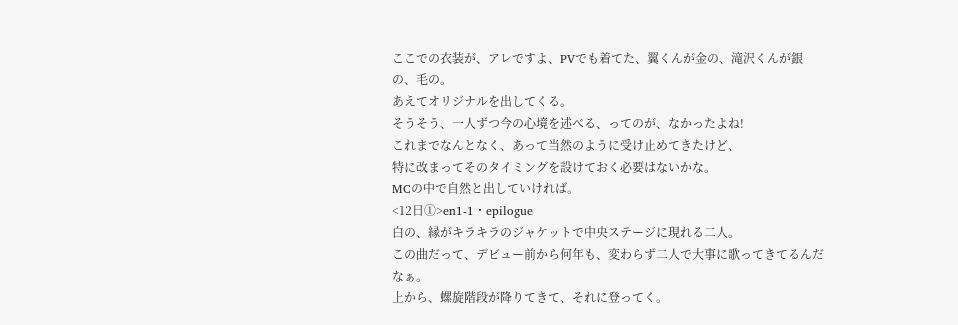ここでの衣装が、アレですよ、PVでも着てた、翼くんが金の、滝沢くんが銀の、毛の。
あえてオリジナルを出してくる。
そうそう、一人ずつ今の心境を述べる、ってのが、なかったよね!
これまでなんとなく、あって当然のように受け止めてきたけど、
特に改まってそのタイミングを設けておく必要はないかな。
MCの中で自然と出していければ。
<12日①>en1-1・epilogue
白の、縁がキラキラのジャケットで中央ステージに現れる二人。
この曲だって、デビュー前から何年も、変わらず二人で大事に歌ってきてるんだなぁ。
上から、螺旋階段が降りてきて、それに登ってく。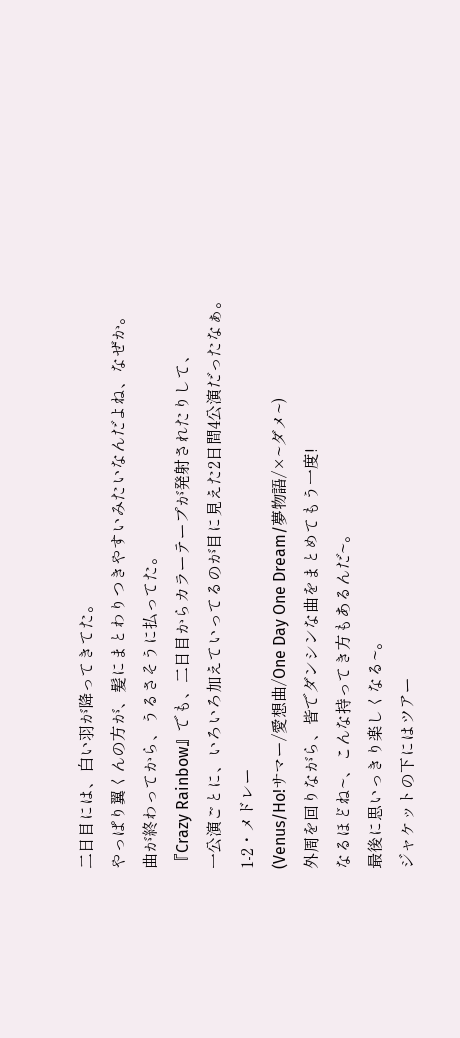二日目には、白い羽が降ってきてた。
やっぱり翼くんの方が、髪にまとわりつきやすいみたいなんだよね、なぜか。
曲が終わってから、うるさそうに払ってた。
『Crazy Rainbow』でも、二日目からカラーテープが発射されたりして、
一公演ごとに、いろいろ加えていってるのが目に見えた2日間4公演だったなぁ。
1-2・メドレー
(Venus/Ho!サマー/愛想曲/One Day One Dream/夢物語/×~ダメ~)
外周を回りながら、皆でダンシンな曲をまとめてもう一度!
なるほどね~、こんな持ってき方もあるんだ~。
最後に思いっきり楽しくなる~。
ジャケットの下にはツアー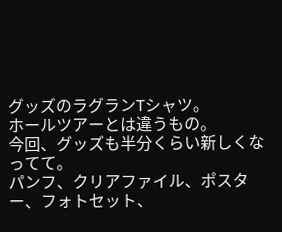グッズのラグランTシャツ。
ホールツアーとは違うもの。
今回、グッズも半分くらい新しくなってて。
パンフ、クリアファイル、ポスター、フォトセット、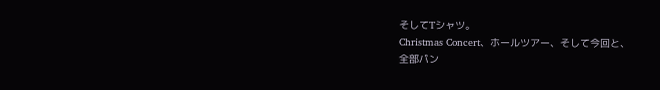そしてTシャツ。
Christmas Concert、ホールツアー、そして今回と、
全部パン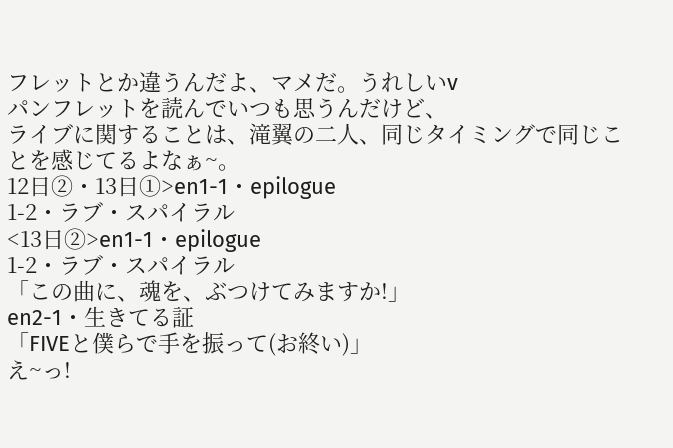フレットとか違うんだよ、マメだ。うれしいv
パンフレットを読んでいつも思うんだけど、
ライブに関することは、滝翼の二人、同じタイミングで同じことを感じてるよなぁ~。
12日②・13日①>en1-1・epilogue
1-2・ラブ・スパイラル
<13日②>en1-1・epilogue
1-2・ラブ・スパイラル
「この曲に、魂を、ぶつけてみますか!」
en2-1・生きてる証
「FIVEと僕らで手を振って(お終い)」
え~っ!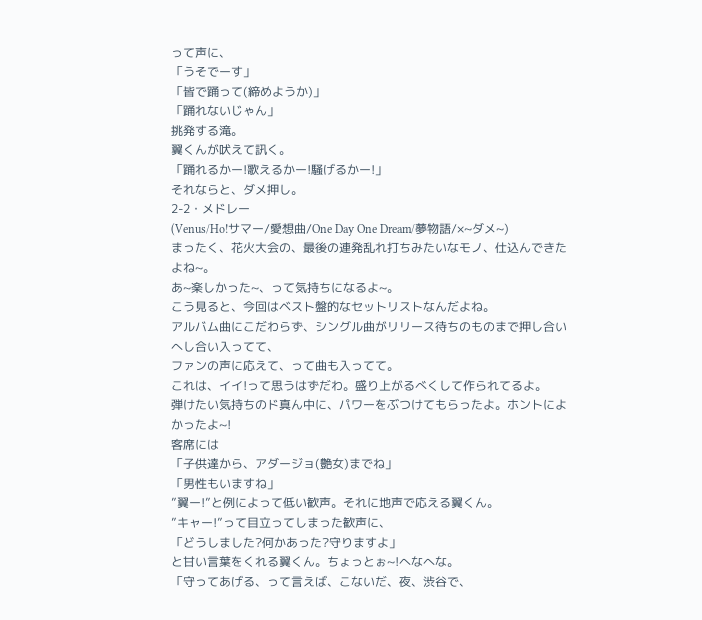って声に、
「うそでーす」
「皆で踊って(締めようか)」
「踊れないじゃん」
挑発する滝。
翼くんが吠えて訊く。
「踊れるかー!歌えるかー!騒げるかー!」
それならと、ダメ押し。
2-2・メドレー
(Venus/Ho!サマー/愛想曲/One Day One Dream/夢物語/×~ダメ~)
まったく、花火大会の、最後の連発乱れ打ちみたいなモノ、仕込んできたよね~。
あ~楽しかった~、って気持ちになるよ~。
こう見ると、今回はベスト盤的なセットリストなんだよね。
アルバム曲にこだわらず、シングル曲がリリース待ちのものまで押し合いへし合い入ってて、
ファンの声に応えて、って曲も入ってて。
これは、イイ!って思うはずだわ。盛り上がるべくして作られてるよ。
弾けたい気持ちのド真ん中に、パワーをぶつけてもらったよ。ホントによかったよ~!
客席には
「子供達から、アダージョ(艶女)までね」
「男性もいますね」
”翼ー!”と例によって低い歓声。それに地声で応える翼くん。
”キャー!”って目立ってしまった歓声に、
「どうしました?何かあった?守りますよ」
と甘い言葉をくれる翼くん。ちょっとぉ~!へなへな。
「守ってあげる、って言えば、こないだ、夜、渋谷で、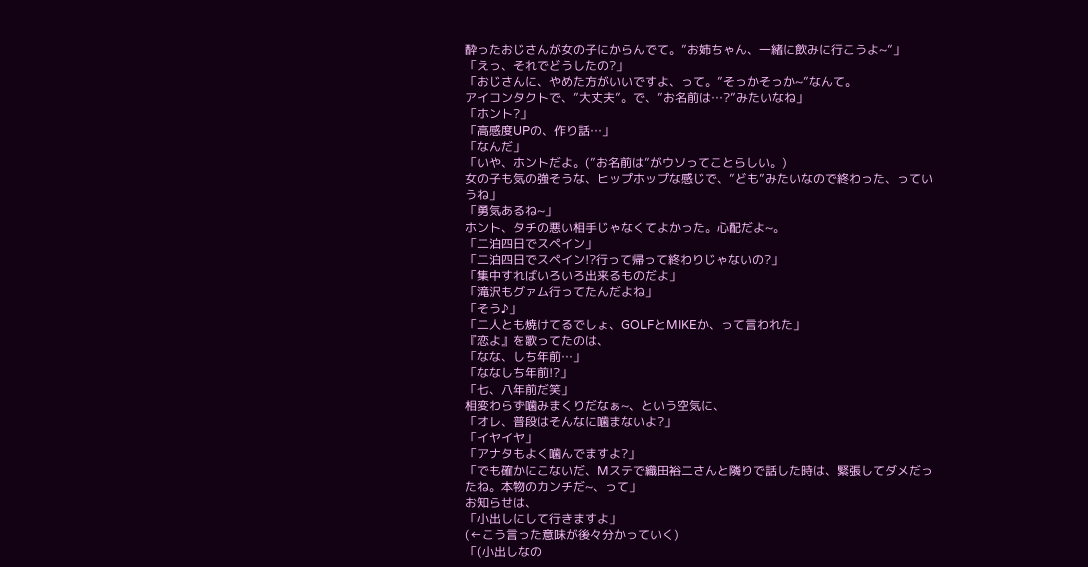酔ったおじさんが女の子にからんでて。”お姉ちゃん、一緒に飲みに行こうよ~”」
「えっ、それでどうしたの?」
「おじさんに、やめた方がいいですよ、って。”そっかそっか~”なんて。
アイコンタクトで、”大丈夫”。で、”お名前は…?”みたいなね」
「ホント?」
「高感度UPの、作り話…」
「なんだ」
「いや、ホントだよ。(”お名前は”がウソってことらしい。)
女の子も気の強そうな、ヒップホップな感じで、”ども”みたいなので終わった、っていうね」
「勇気あるね~」
ホント、タチの悪い相手じゃなくてよかった。心配だよ~。
「二泊四日でスペイン」
「二泊四日でスペイン!?行って帰って終わりじゃないの?」
「集中すればいろいろ出来るものだよ」
「滝沢もグァム行ってたんだよね」
「そう♪」
「二人とも焼けてるでしょ、GOLFとMIKEか、って言われた」
『恋よ』を歌ってたのは、
「なな、しち年前…」
「ななしち年前!?」
「七、八年前だ笑」
相変わらず噛みまくりだなぁ~、という空気に、
「オレ、普段はそんなに噛まないよ?」
「イヤイヤ」
「アナタもよく噛んでますよ?」
「でも確かにこないだ、Mステで織田裕二さんと隣りで話した時は、緊張してダメだったね。本物のカンチだ~、って」
お知らせは、
「小出しにして行きますよ」
(←こう言った意味が後々分かっていく)
「(小出しなの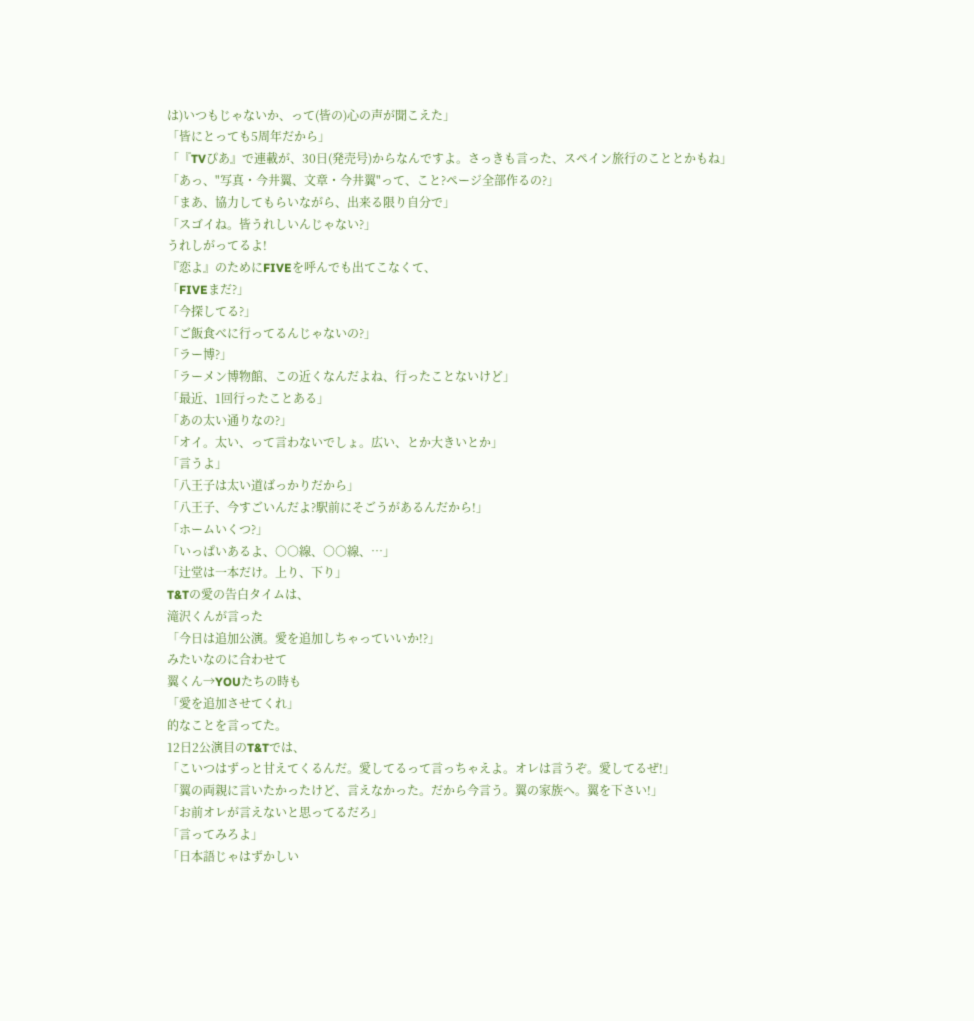は)いつもじゃないか、って(皆の)心の声が聞こえた」
「皆にとっても5周年だから」
「『TVぴあ』で連載が、30日(発売号)からなんですよ。さっきも言った、スペイン旅行のこととかもね」
「あっ、"写真・今井翼、文章・今井翼"って、こと?ページ全部作るの?」
「まあ、協力してもらいながら、出来る限り自分で」
「スゴイね。皆うれしいんじゃない?」
うれしがってるよ!
『恋よ』のためにFIVEを呼んでも出てこなくて、
「FIVEまだ?」
「今探してる?」
「ご飯食べに行ってるんじゃないの?」
「ラー博?」
「ラーメン博物館、この近くなんだよね、行ったことないけど」
「最近、1回行ったことある」
「あの太い通りなの?」
「オイ。太い、って言わないでしょ。広い、とか大きいとか」
「言うよ」
「八王子は太い道ばっかりだから」
「八王子、今すごいんだよ?駅前にそごうがあるんだから!」
「ホームいくつ?」
「いっぱいあるよ、○○線、○○線、…」
「辻堂は一本だけ。上り、下り」
T&Tの愛の告白タイムは、
滝沢くんが言った
「今日は追加公演。愛を追加しちゃっていいか!?」
みたいなのに合わせて
翼くん→YOUたちの時も
「愛を追加させてくれ」
的なことを言ってた。
12日2公演目のT&Tでは、
「こいつはずっと甘えてくるんだ。愛してるって言っちゃえよ。オレは言うぞ。愛してるぜ!」
「翼の両親に言いたかったけど、言えなかった。だから今言う。翼の家族へ。翼を下さい!」
「お前オレが言えないと思ってるだろ」
「言ってみろよ」
「日本語じゃはずかしい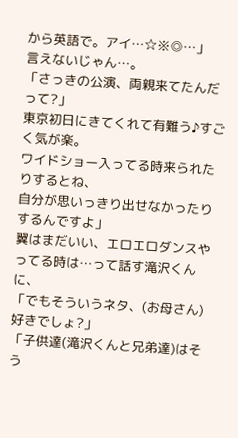から英語で。アイ…☆※◎…」
言えないじゃん…。
「さっきの公演、両親来てたんだって?」
東京初日にきてくれて有難う♪すごく気が楽。
ワイドショー入ってる時来られたりするとね、
自分が思いっきり出せなかったりするんですよ」
翼はまだいい、エロエロダンスやってる時は…って話す滝沢くんに、
「でもそういうネタ、(お母さん)好きでしょ?」
「子供達(滝沢くんと兄弟達)はそう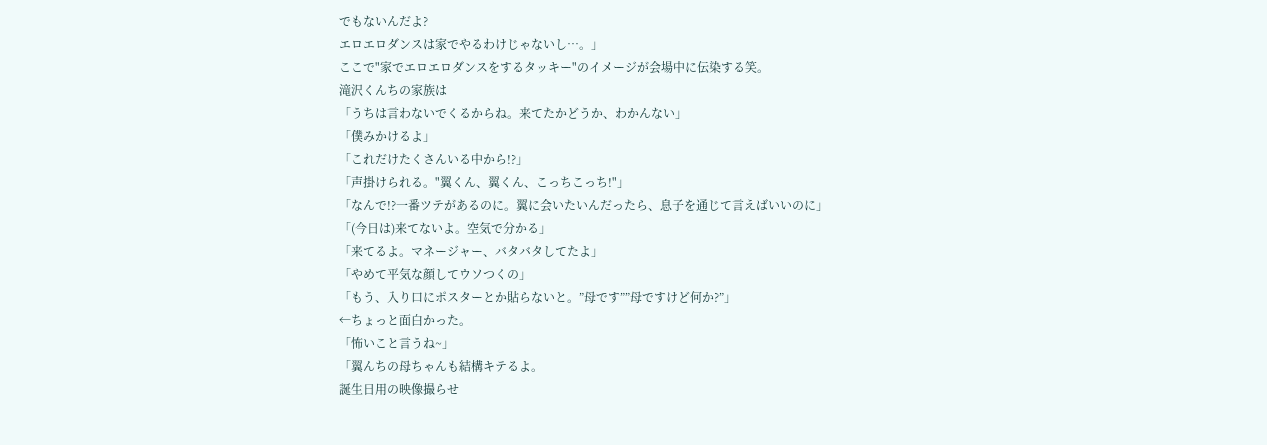でもないんだよ?
エロエロダンスは家でやるわけじゃないし…。」
ここで"家でエロエロダンスをするタッキー"のイメージが会場中に伝染する笑。
滝沢くんちの家族は
「うちは言わないでくるからね。来てたかどうか、わかんない」
「僕みかけるよ」
「これだけたくさんいる中から!?」
「声掛けられる。"翼くん、翼くん、こっちこっち!"」
「なんで!?一番ツテがあるのに。翼に会いたいんだったら、息子を通じて言えばいいのに」
「(今日は)来てないよ。空気で分かる」
「来てるよ。マネージャー、バタバタしてたよ」
「やめて平気な顔してウソつくの」
「もう、入り口にポスターとか貼らないと。”母です””母ですけど何か?”」
←ちょっと面白かった。
「怖いこと言うね~」
「翼んちの母ちゃんも結構キテるよ。
誕生日用の映像撮らせ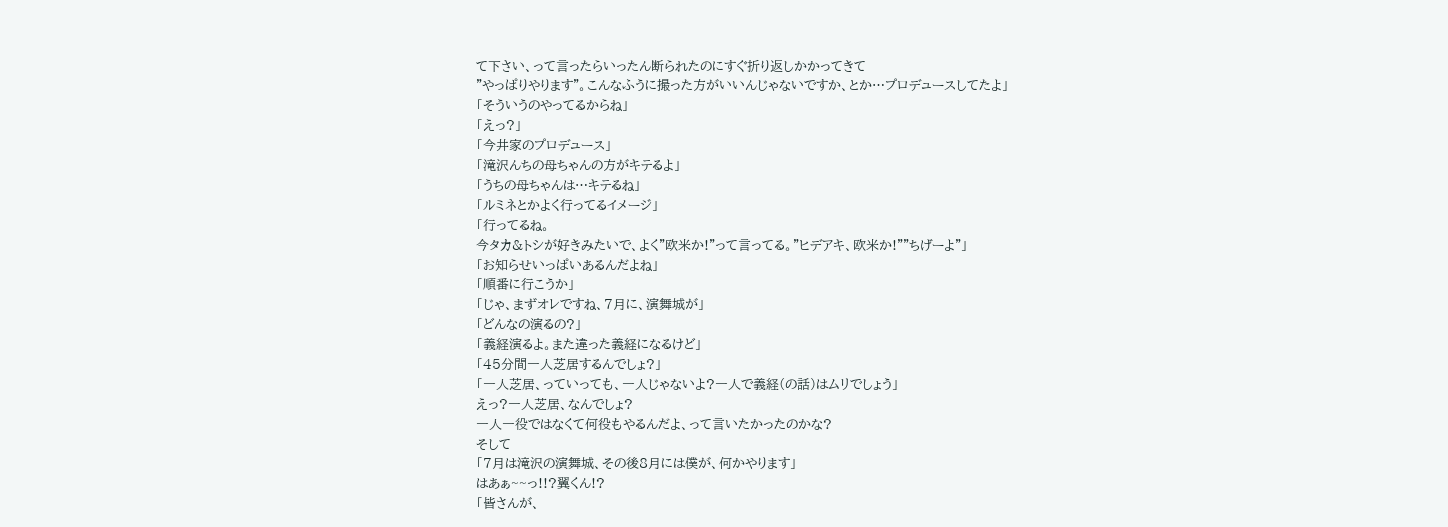て下さい、って言ったらいったん断られたのにすぐ折り返しかかってきて
"やっぱりやります"。こんなふうに撮った方がいいんじゃないですか、とか…プロデュースしてたよ」
「そういうのやってるからね」
「えっ?」
「今井家のプロデュース」
「滝沢んちの母ちゃんの方がキテるよ」
「うちの母ちゃんは…キテるね」
「ルミネとかよく行ってるイメージ」
「行ってるね。
今タカ&トシが好きみたいで、よく"欧米か!"って言ってる。"ヒデアキ、欧米か!""ちげーよ"」
「お知らせいっぱいあるんだよね」
「順番に行こうか」
「じゃ、まずオレですね、7月に、演舞城が」
「どんなの演るの?」
「義経演るよ。また違った義経になるけど」
「45分間一人芝居するんでしょ?」
「一人芝居、っていっても、一人じゃないよ?一人で義経(の話)はムリでしょう」
えっ?一人芝居、なんでしょ?
一人一役ではなくて何役もやるんだよ、って言いたかったのかな?
そして
「7月は滝沢の演舞城、その後8月には僕が、何かやります」
はあぁ~~っ!!?翼くん!?
「皆さんが、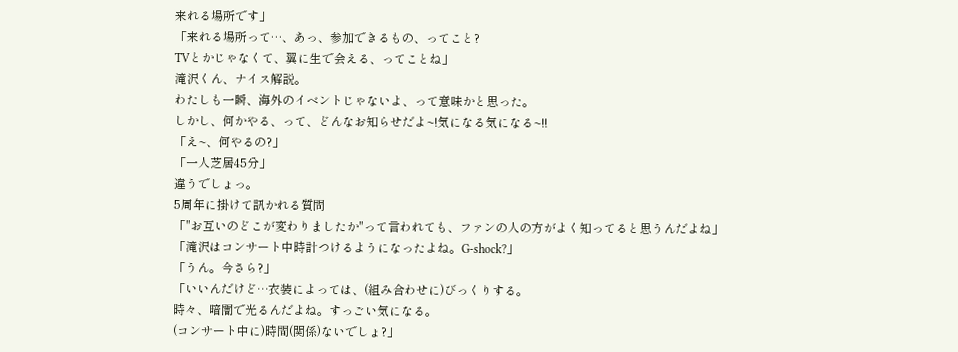来れる場所です」
「来れる場所って…、あっ、参加できるもの、ってこと?
TVとかじゃなくて、翼に生で会える、ってことね」
滝沢くん、ナイス解説。
わたしも一瞬、海外のイベントじゃないよ、って意味かと思った。
しかし、何かやる、って、どんなお知らせだよ~!気になる気になる~!!
「え~、何やるの?」
「一人芝居45分」
違うでしょっ。
5周年に掛けて訊かれる質問
「"お互いのどこが変わりましたか"って言われても、ファンの人の方がよく知ってると思うんだよね」
「滝沢はコンサート中時計つけるようになったよね。G-shock?」
「うん。今さら?」
「いいんだけど…衣装によっては、(組み合わせに)びっくりする。
時々、暗闇で光るんだよね。すっごい気になる。
(コンサート中に)時間(関係)ないでしょ?」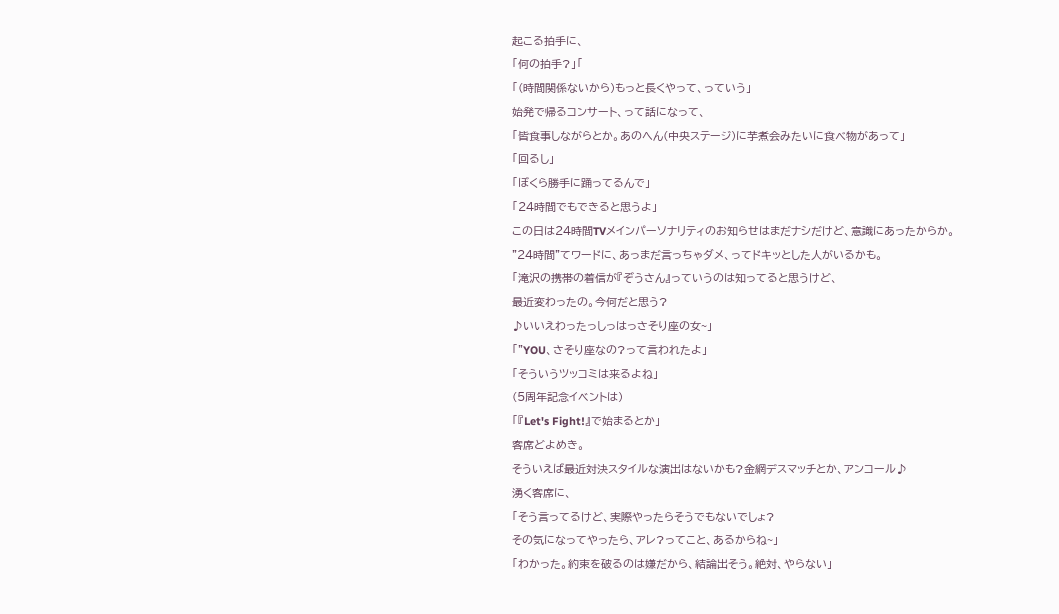起こる拍手に、
「何の拍手?」「
「(時間関係ないから)もっと長くやって、っていう」
始発で帰るコンサート、って話になって、
「皆食事しながらとか。あのへん(中央ステージ)に芋煮会みたいに食べ物があって」
「回るし」
「ぼくら勝手に踊ってるんで」
「24時間でもできると思うよ」
この日は24時間TVメインパーソナリティのお知らせはまだナシだけど、意識にあったからか。
"24時間"てワードに、あっまだ言っちゃダメ、ってドキッとした人がいるかも。
「滝沢の携帯の着信が『ぞうさん』っていうのは知ってると思うけど、
最近変わったの。今何だと思う?
♪いいえわったっしっはっさそり座の女~」
「"YOU、さそり座なの?って言われたよ」
「そういうツッコミは来るよね」
(5周年記念イベントは)
「『Let's Fight!』で始まるとか」
客席どよめき。
そういえば最近対決スタイルな演出はないかも?金網デスマッチとか、アンコール♪
湧く客席に、
「そう言ってるけど、実際やったらそうでもないでしょ?
その気になってやったら、アレ?ってこと、あるからね~」
「わかった。約束を破るのは嫌だから、結論出そう。絶対、やらない」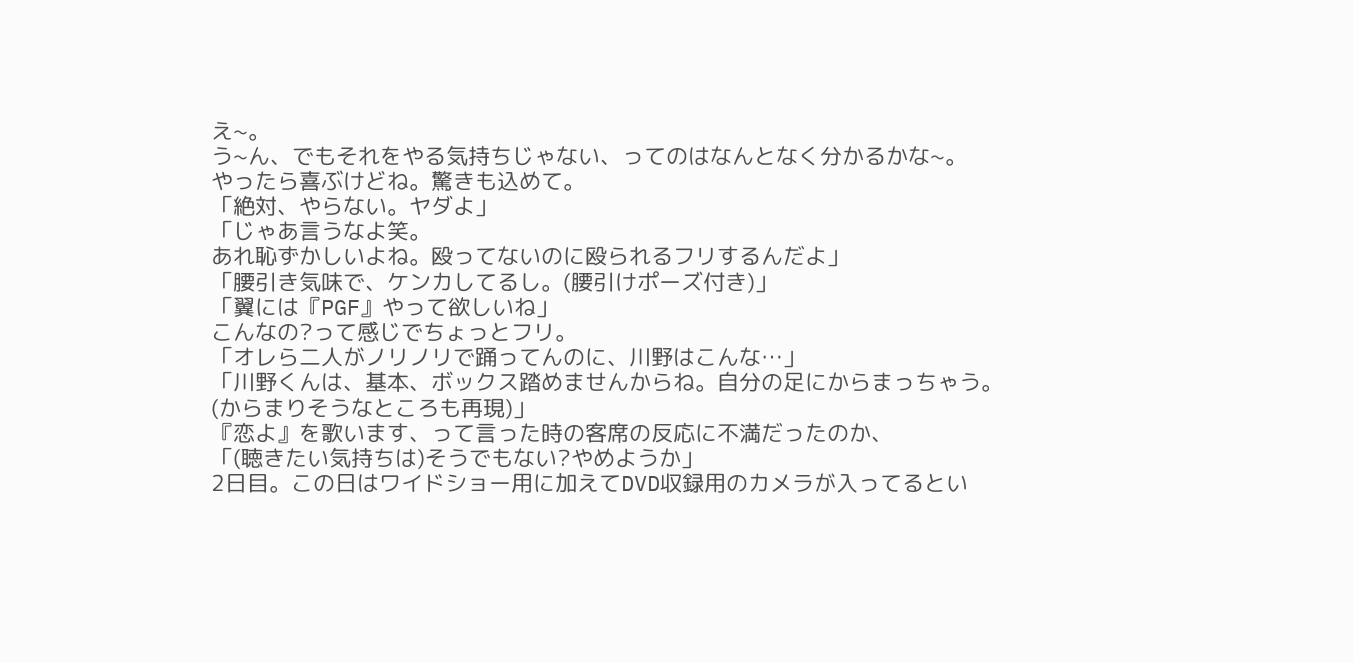え~。
う~ん、でもそれをやる気持ちじゃない、ってのはなんとなく分かるかな~。
やったら喜ぶけどね。驚きも込めて。
「絶対、やらない。ヤダよ」
「じゃあ言うなよ笑。
あれ恥ずかしいよね。殴ってないのに殴られるフリするんだよ」
「腰引き気味で、ケンカしてるし。(腰引けポーズ付き)」
「翼には『PGF』やって欲しいね」
こんなの?って感じでちょっとフリ。
「オレら二人がノリノリで踊ってんのに、川野はこんな…」
「川野くんは、基本、ボックス踏めませんからね。自分の足にからまっちゃう。
(からまりそうなところも再現)」
『恋よ』を歌います、って言った時の客席の反応に不満だったのか、
「(聴きたい気持ちは)そうでもない?やめようか」
2日目。この日はワイドショー用に加えてDVD収録用のカメラが入ってるとい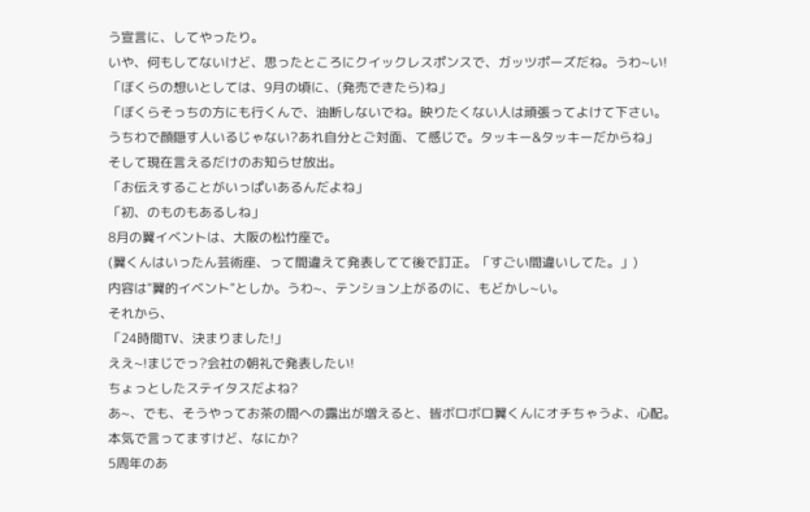う宣言に、してやったり。
いや、何もしてないけど、思ったところにクイックレスポンスで、ガッツポーズだね。うわ~い!
「ぼくらの想いとしては、9月の頃に、(発売できたら)ね」
「ぼくらそっちの方にも行くんで、油断しないでね。映りたくない人は頑張ってよけて下さい。
うちわで顔隠す人いるじゃない?あれ自分とご対面、て感じで。タッキー&タッキーだからね」
そして現在言えるだけのお知らせ放出。
「お伝えすることがいっぱいあるんだよね」
「初、のものもあるしね」
8月の翼イベントは、大阪の松竹座で。
(翼くんはいったん芸術座、って間違えて発表してて後で訂正。「すごい間違いしてた。」)
内容は"翼的イベント"としか。うわ~、テンション上がるのに、もどかし~い。
それから、
「24時間TV、決まりました!」
ええ~!まじでっ?会社の朝礼で発表したい!
ちょっとしたステイタスだよね?
あ~、でも、そうやってお茶の間への露出が増えると、皆ボロボロ翼くんにオチちゃうよ、心配。
本気で言ってますけど、なにか?
5周年のあ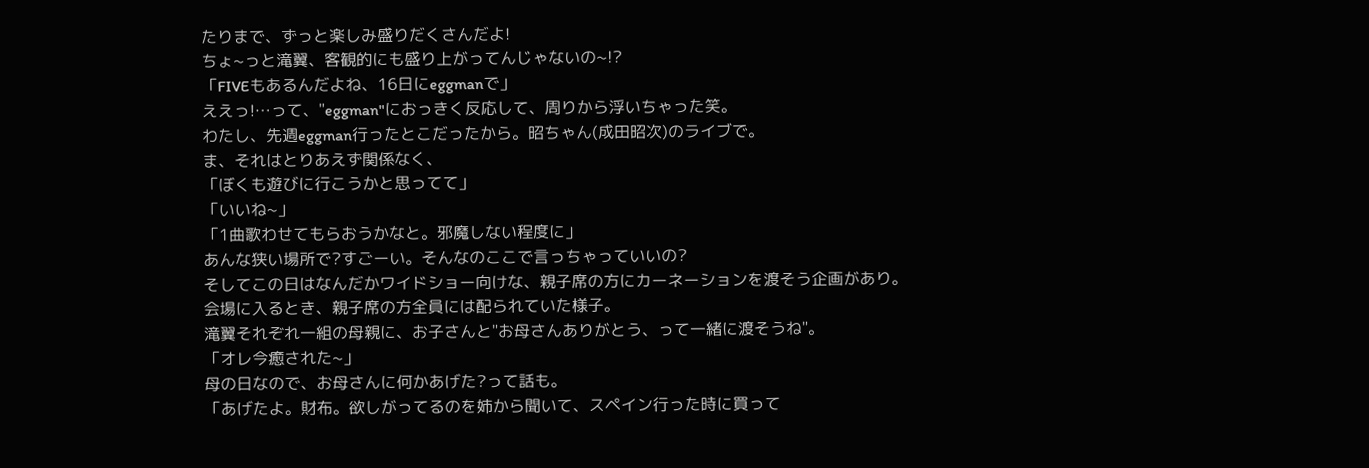たりまで、ずっと楽しみ盛りだくさんだよ!
ちょ~っと滝翼、客観的にも盛り上がってんじゃないの~!?
「FIVEもあるんだよね、16日にeggmanで」
ええっ!…って、"eggman"におっきく反応して、周りから浮いちゃった笑。
わたし、先週eggman行ったとこだったから。昭ちゃん(成田昭次)のライブで。
ま、それはとりあえず関係なく、
「ぼくも遊びに行こうかと思ってて」
「いいね~」
「1曲歌わせてもらおうかなと。邪魔しない程度に」
あんな狭い場所で?すごーい。そんなのここで言っちゃっていいの?
そしてこの日はなんだかワイドショー向けな、親子席の方にカーネーションを渡そう企画があり。
会場に入るとき、親子席の方全員には配られていた様子。
滝翼それぞれ一組の母親に、お子さんと"お母さんありがとう、って一緒に渡そうね"。
「オレ今癒された~」
母の日なので、お母さんに何かあげた?って話も。
「あげたよ。財布。欲しがってるのを姉から聞いて、スペイン行った時に買って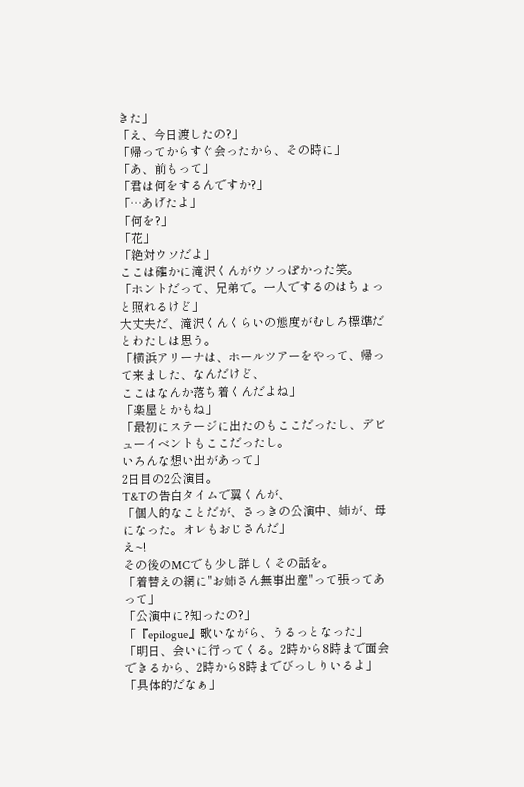きた」
「え、今日渡したの?」
「帰ってからすぐ会ったから、その時に」
「あ、前もって」
「君は何をするんですか?」
「…あげたよ」
「何を?」
「花」
「絶対ウソだよ」
ここは確かに滝沢くんがウソっぽかった笑。
「ホントだって、兄弟で。一人でするのはちょっと照れるけど」
大丈夫だ、滝沢くんくらいの態度がむしろ標準だとわたしは思う。
「横浜アリーナは、ホールツアーをやって、帰って来ました、なんだけど、
ここはなんか落ち着くんだよね」
「楽屋とかもね」
「最初にステージに出たのもここだったし、デビューイベントもここだったし。
いろんな想い出があって」
2日目の2公演目。
T&Tの告白タイムで翼くんが、
「個人的なことだが、さっきの公演中、姉が、母になった。オレもおじさんだ」
え~!
その後のMCでも少し詳しくその話を。
「着替えの網に"お姉さん無事出産"って張ってあって」
「公演中に?知ったの?」
「『epilogue』歌いながら、うるっとなった」
「明日、会いに行ってくる。2時から8時まで面会できるから、2時から8時までびっしりいるよ」
「具体的だなぁ」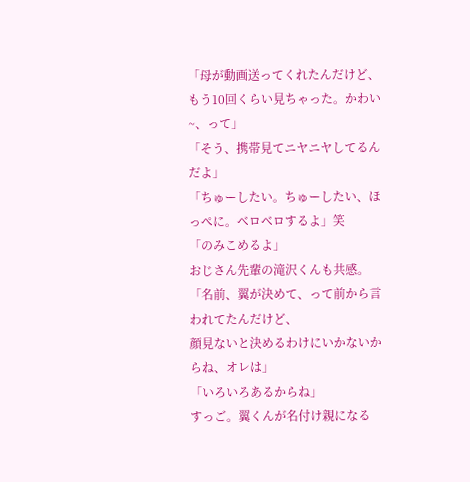「母が動画送ってくれたんだけど、もう10回くらい見ちゃった。かわい~、って」
「そう、携帯見てニヤニヤしてるんだよ」
「ちゅーしたい。ちゅーしたい、ほっぺに。ベロベロするよ」笑
「のみこめるよ」
おじさん先輩の滝沢くんも共感。
「名前、翼が決めて、って前から言われてたんだけど、
顔見ないと決めるわけにいかないからね、オレは」
「いろいろあるからね」
すっご。翼くんが名付け親になる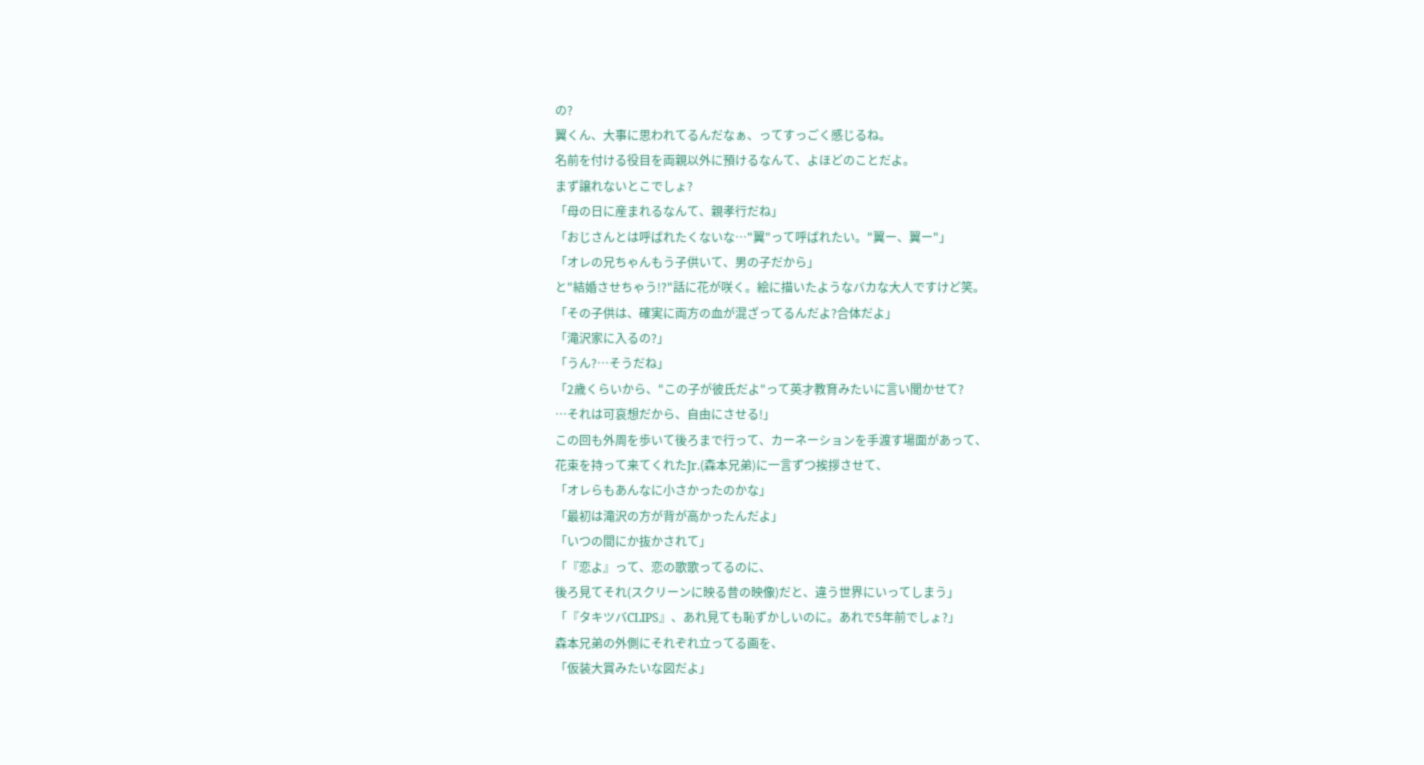の?
翼くん、大事に思われてるんだなぁ、ってすっごく感じるね。
名前を付ける役目を両親以外に預けるなんて、よほどのことだよ。
まず譲れないとこでしょ?
「母の日に産まれるなんて、親孝行だね」
「おじさんとは呼ばれたくないな…"翼"って呼ばれたい。"翼ー、翼ー"」
「オレの兄ちゃんもう子供いて、男の子だから」
と"結婚させちゃう!?"話に花が咲く。絵に描いたようなバカな大人ですけど笑。
「その子供は、確実に両方の血が混ざってるんだよ?合体だよ」
「滝沢家に入るの?」
「うん?…そうだね」
「2歳くらいから、"この子が彼氏だよ"って英才教育みたいに言い聞かせて?
…それは可哀想だから、自由にさせる!」
この回も外周を歩いて後ろまで行って、カーネーションを手渡す場面があって、
花束を持って来てくれたJr.(森本兄弟)に一言ずつ挨拶させて、
「オレらもあんなに小さかったのかな」
「最初は滝沢の方が背が高かったんだよ」
「いつの間にか抜かされて」
「『恋よ』って、恋の歌歌ってるのに、
後ろ見てそれ(スクリーンに映る昔の映像)だと、違う世界にいってしまう」
「『タキツバCLIPS』、あれ見ても恥ずかしいのに。あれで5年前でしょ?」
森本兄弟の外側にそれぞれ立ってる画を、
「仮装大賞みたいな図だよ」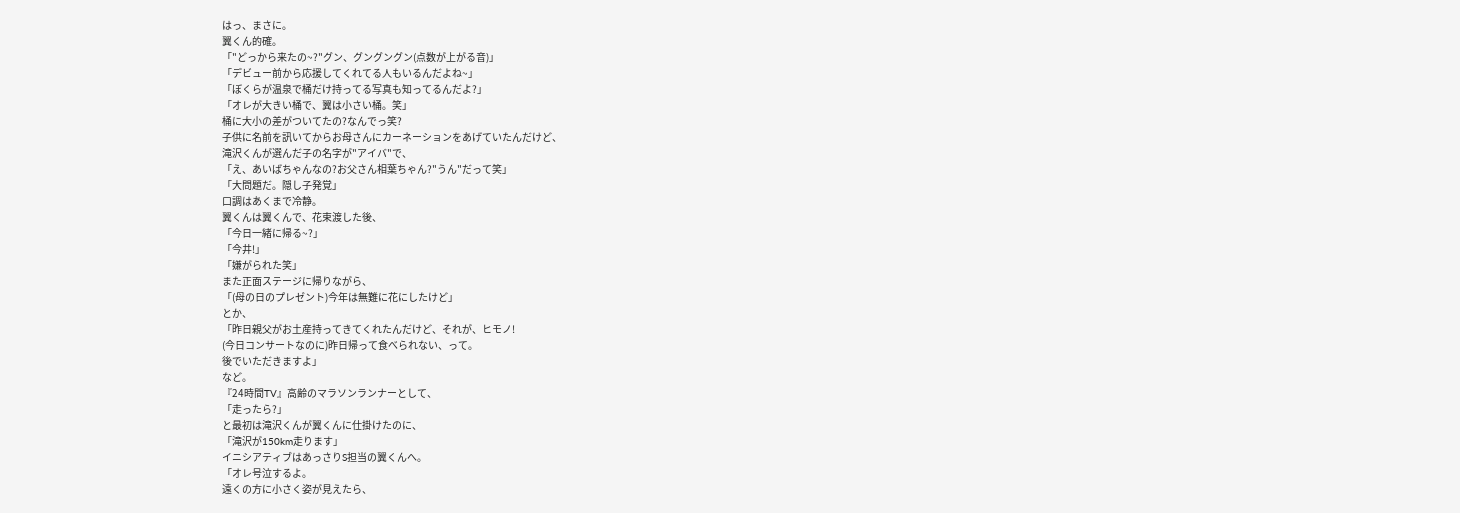はっ、まさに。
翼くん的確。
「"どっから来たの~?"グン、グングングン(点数が上がる音)」
「デビュー前から応援してくれてる人もいるんだよね~」
「ぼくらが温泉で桶だけ持ってる写真も知ってるんだよ?」
「オレが大きい桶で、翼は小さい桶。笑」
桶に大小の差がついてたの?なんでっ笑?
子供に名前を訊いてからお母さんにカーネーションをあげていたんだけど、
滝沢くんが選んだ子の名字が"アイバ"で、
「え、あいばちゃんなの?お父さん相葉ちゃん?"うん"だって笑」
「大問題だ。隠し子発覚」
口調はあくまで冷静。
翼くんは翼くんで、花束渡した後、
「今日一緒に帰る~?」
「今井!」
「嫌がられた笑」
また正面ステージに帰りながら、
「(母の日のプレゼント)今年は無難に花にしたけど」
とか、
「昨日親父がお土産持ってきてくれたんだけど、それが、ヒモノ!
(今日コンサートなのに)昨日帰って食べられない、って。
後でいただきますよ」
など。
『24時間TV』高齢のマラソンランナーとして、
「走ったら?」
と最初は滝沢くんが翼くんに仕掛けたのに、
「滝沢が150km走ります」
イニシアティブはあっさりS担当の翼くんへ。
「オレ号泣するよ。
遠くの方に小さく姿が見えたら、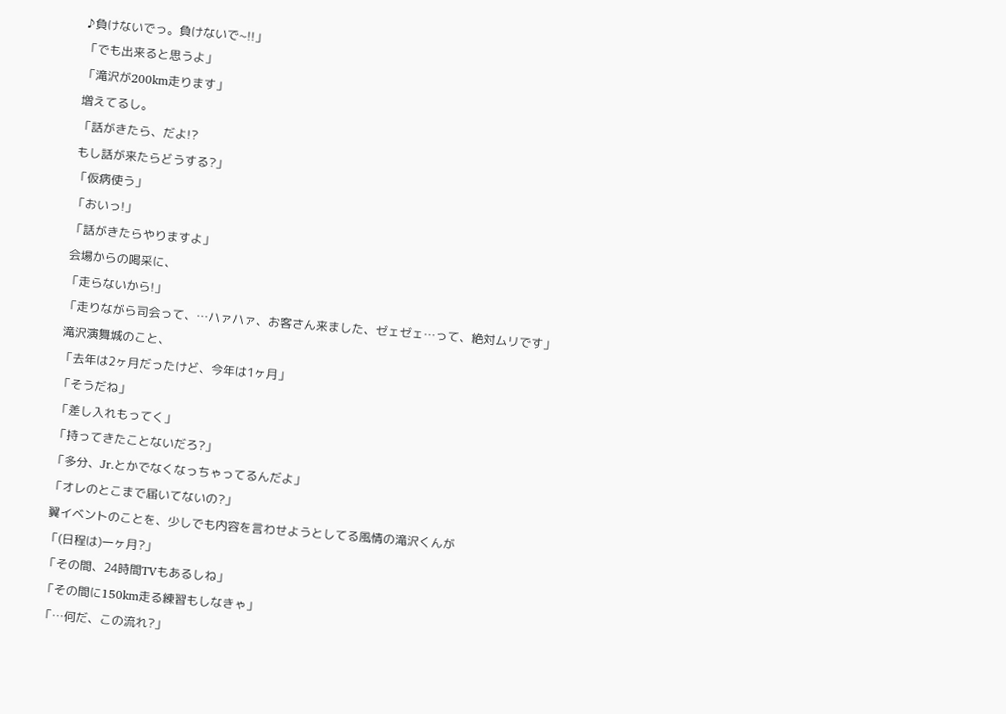♪負けないでっ。負けないで~!!」
「でも出来ると思うよ」
「滝沢が200km走ります」
増えてるし。
「話がきたら、だよ!?
もし話が来たらどうする?」
「仮病使う」
「おいっ!」
「話がきたらやりますよ」
会場からの喝采に、
「走らないから!」
「走りながら司会って、…ハァハァ、お客さん来ました、ゼェゼェ…って、絶対ムリです」
滝沢演舞城のこと、
「去年は2ヶ月だったけど、今年は1ヶ月」
「そうだね」
「差し入れもってく」
「持ってきたことないだろ?」
「多分、Jr.とかでなくなっちゃってるんだよ」
「オレのとこまで届いてないの?」
翼イベントのことを、少しでも内容を言わせようとしてる風情の滝沢くんが
「(日程は)一ヶ月?」
「その間、24時間TVもあるしね」
「その間に150km走る練習もしなきゃ」
「…何だ、この流れ?」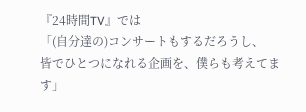『24時間TV』では
「(自分達の)コンサートもするだろうし、
皆でひとつになれる企画を、僕らも考えてます」